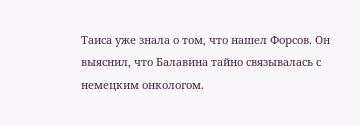Таиса уже знала о том, что нашел Форсов. Он выяснил, что Балавина тайно связывалась с немецким онкологом.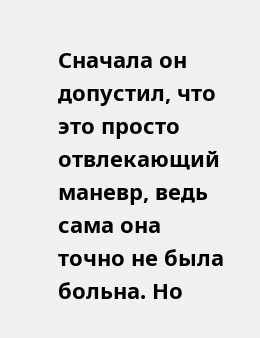Сначала он допустил, что это просто отвлекающий маневр, ведь сама она точно не была больна. Но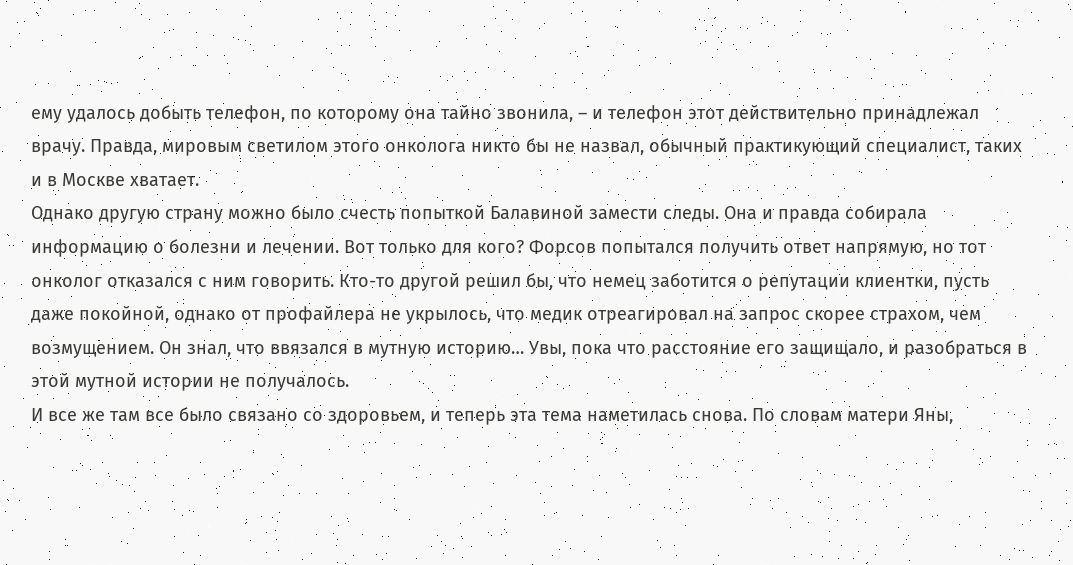ему удалось добыть телефон, по которому она тайно звонила, – и телефон этот действительно принадлежал врачу. Правда, мировым светилом этого онколога никто бы не назвал, обычный практикующий специалист, таких и в Москве хватает.
Однако другую страну можно было счесть попыткой Балавиной замести следы. Она и правда собирала информацию о болезни и лечении. Вот только для кого? Форсов попытался получить ответ напрямую, но тот онколог отказался с ним говорить. Кто-то другой решил бы, что немец заботится о репутации клиентки, пусть даже покойной, однако от профайлера не укрылось, что медик отреагировал на запрос скорее страхом, чем возмущением. Он знал, что ввязался в мутную историю… Увы, пока что расстояние его защищало, и разобраться в этой мутной истории не получалось.
И все же там все было связано со здоровьем, и теперь эта тема наметилась снова. По словам матери Яны,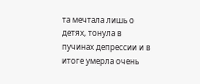та мечтала лишь о детях, тонула в пучинах депрессии и в итоге умерла очень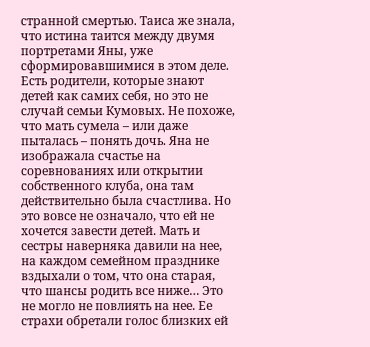странной смертью. Таиса же знала, что истина таится между двумя портретами Яны, уже сформировавшимися в этом деле.
Есть родители, которые знают детей как самих себя, но это не случай семьи Кумовых. Не похоже, что мать сумела – или даже пыталась – понять дочь. Яна не изображала счастье на соревнованиях или открытии собственного клуба, она там действительно была счастлива. Но это вовсе не означало, что ей не хочется завести детей. Мать и сестры наверняка давили на нее, на каждом семейном празднике вздыхали о том, что она старая, что шансы родить все ниже… Это не могло не повлиять на нее. Ее страхи обретали голос близких ей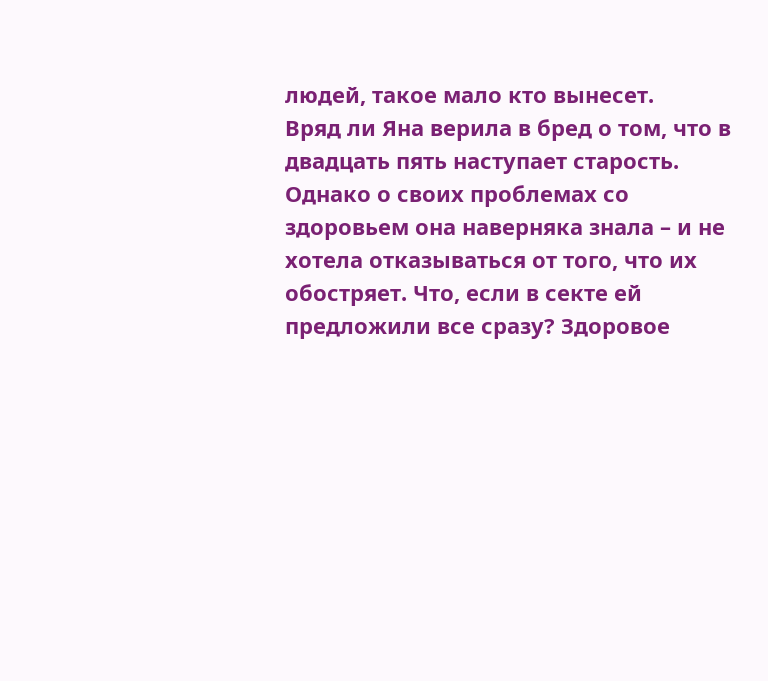людей, такое мало кто вынесет.
Вряд ли Яна верила в бред о том, что в двадцать пять наступает старость. Однако о своих проблемах со здоровьем она наверняка знала – и не хотела отказываться от того, что их обостряет. Что, если в секте ей предложили все сразу? Здоровое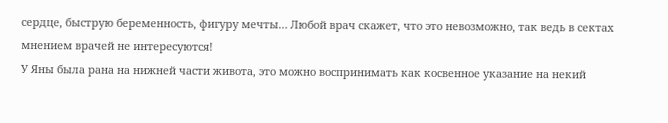сердце, быструю беременность, фигуру мечты… Любой врач скажет, что это невозможно, так ведь в сектах мнением врачей не интересуются!
У Яны была рана на нижней части живота, это можно воспринимать как косвенное указание на некий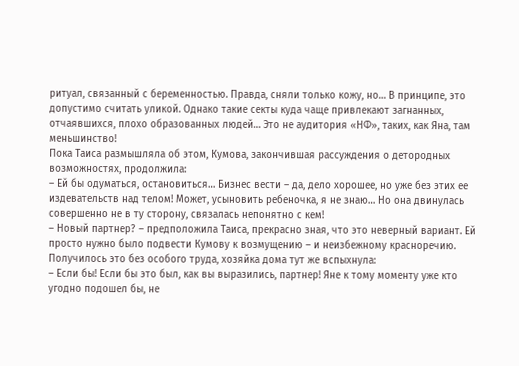ритуал, связанный с беременностью. Правда, сняли только кожу, но… В принципе, это допустимо считать уликой. Однако такие секты куда чаще привлекают загнанных, отчаявшихся, плохо образованных людей… Это не аудитория «НФ», таких, как Яна, там меньшинство!
Пока Таиса размышляла об этом, Кумова, закончившая рассуждения о детородных возможностях, продолжила:
– Ей бы одуматься, остановиться… Бизнес вести – да, дело хорошее, но уже без этих ее издевательств над телом! Может, усыновить ребеночка, я не знаю… Но она двинулась совершенно не в ту сторону, связалась непонятно с кем!
– Новый партнер? – предположила Таиса, прекрасно зная, что это неверный вариант. Ей просто нужно было подвести Кумову к возмущению – и неизбежному красноречию.
Получилось это без особого труда, хозяйка дома тут же вспыхнула:
– Если бы! Если бы это был, как вы выразились, партнер! Яне к тому моменту уже кто угодно подошел бы, не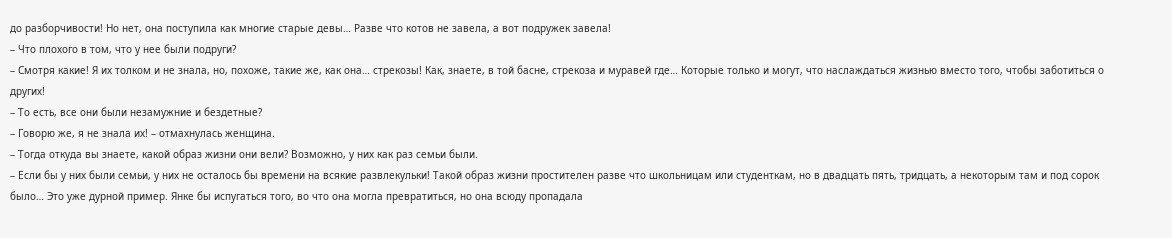до разборчивости! Но нет, она поступила как многие старые девы… Разве что котов не завела, а вот подружек завела!
– Что плохого в том, что у нее были подруги?
– Смотря какие! Я их толком и не знала, но, похоже, такие же, как она… стрекозы! Как, знаете, в той басне, стрекоза и муравей где… Которые только и могут, что наслаждаться жизнью вместо того, чтобы заботиться о других!
– То есть, все они были незамужние и бездетные?
– Говорю же, я не знала их! – отмахнулась женщина.
– Тогда откуда вы знаете, какой образ жизни они вели? Возможно, у них как раз семьи были.
– Если бы у них были семьи, у них не осталось бы времени на всякие развлекульки! Такой образ жизни простителен разве что школьницам или студенткам, но в двадцать пять, тридцать, а некоторым там и под сорок было… Это уже дурной пример. Янке бы испугаться того, во что она могла превратиться, но она всюду пропадала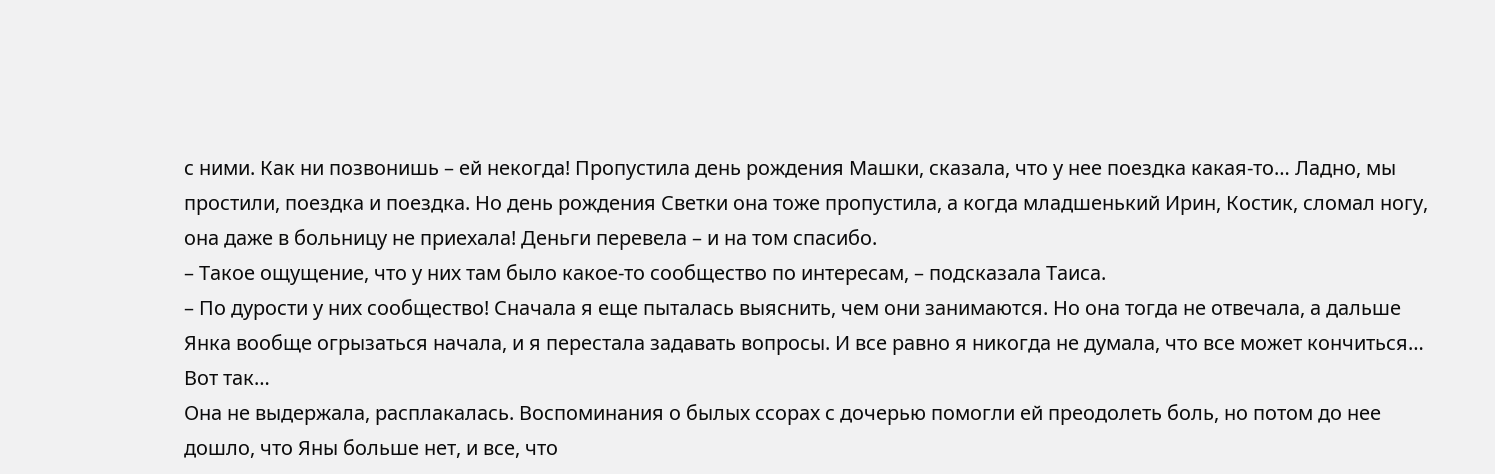с ними. Как ни позвонишь – ей некогда! Пропустила день рождения Машки, сказала, что у нее поездка какая-то… Ладно, мы простили, поездка и поездка. Но день рождения Светки она тоже пропустила, а когда младшенький Ирин, Костик, сломал ногу, она даже в больницу не приехала! Деньги перевела – и на том спасибо.
– Такое ощущение, что у них там было какое-то сообщество по интересам, – подсказала Таиса.
– По дурости у них сообщество! Сначала я еще пыталась выяснить, чем они занимаются. Но она тогда не отвечала, а дальше Янка вообще огрызаться начала, и я перестала задавать вопросы. И все равно я никогда не думала, что все может кончиться… Вот так…
Она не выдержала, расплакалась. Воспоминания о былых ссорах с дочерью помогли ей преодолеть боль, но потом до нее дошло, что Яны больше нет, и все, что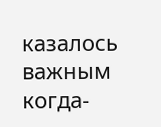казалось важным когда-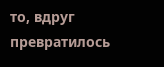то, вдруг превратилось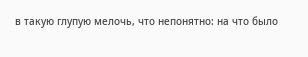в такую глупую мелочь, что непонятно: на что было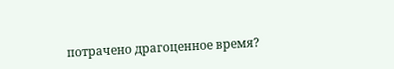потрачено драгоценное время?